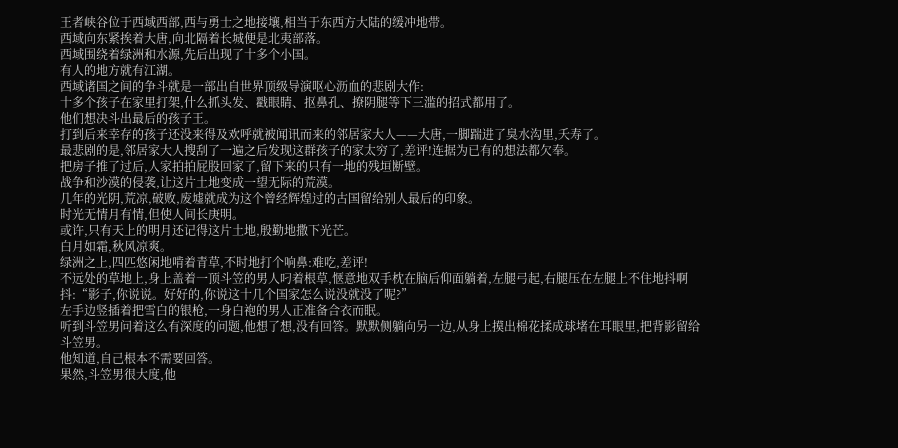王者峡谷位于西域西部,西与勇士之地接壤,相当于东西方大陆的缓冲地带。
西域向东紧挨着大唐,向北隔着长城便是北夷部落。
西域围绕着绿洲和水源,先后出现了十多个小国。
有人的地方就有江湖。
西域诸国之间的争斗就是一部出自世界顶级导演呕心沥血的悲剧大作:
十多个孩子在家里打架,什么抓头发、戳眼睛、抠鼻孔、撩阴腿等下三滥的招式都用了。
他们想决斗出最后的孩子王。
打到后来幸存的孩子还没来得及欢呼就被闻讯而来的邻居家大人——大唐,一脚踹进了臭水沟里,夭寿了。
最悲剧的是,邻居家大人搜刮了一遍之后发现这群孩子的家太穷了,差评!连据为已有的想法都欠奉。
把房子推了过后,人家拍拍屁股回家了,留下来的只有一地的残垣断壁。
战争和沙漠的侵袭,让这片土地变成一望无际的荒漠。
几年的光阴,荒凉,破败,废墟就成为这个曾经辉煌过的古国留给别人最后的印象。
时光无情月有情,但使人间长庚明。
或许,只有天上的明月还记得这片土地,殷勤地撒下光芒。
白月如霜,秋风凉爽。
绿洲之上,四匹悠闲地啃着青草,不时地打个响鼻:难吃,差评!
不远处的草地上,身上盖着一顶斗笠的男人叼着根草,惬意地双手枕在脑后仰面躺着,左腿弓起,右腿压在左腿上不住地抖啊抖:“影子,你说说。好好的,你说这十几个国家怎么说没就没了呢?”
左手边竖插着把雪白的银枪,一身白袍的男人正准备合衣而眠。
听到斗笠男问着这么有深度的问题,他想了想,没有回答。默默侧躺向另一边,从身上摸出棉花揉成球堵在耳眼里,把背影留给斗笠男。
他知道,自己根本不需要回答。
果然,斗笠男很大度,他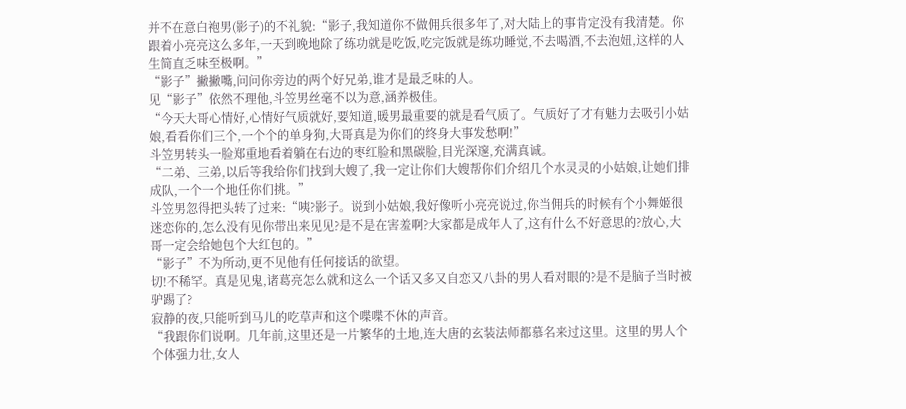并不在意白袍男(影子)的不礼貌:“影子,我知道你不做佣兵很多年了,对大陆上的事肯定没有我清楚。你跟着小亮亮这么多年,一天到晚地除了练功就是吃饭,吃完饭就是练功睡觉,不去喝酒,不去泡妞,这样的人生简直乏味至极啊。”
“影子”撇撇嘴,问问你旁边的两个好兄弟,谁才是最乏味的人。
见“影子”依然不理他,斗笠男丝毫不以为意,涵养极佳。
“今天大哥心情好,心情好气质就好,要知道,暖男最重要的就是看气质了。气质好了才有魅力去吸引小姑娘,看看你们三个,一个个的单身狗,大哥真是为你们的终身大事发愁啊!”
斗笠男转头一脸郑重地看着躺在右边的枣红脸和黑碳脸,目光深邃,充满真诚。
“二弟、三弟,以后等我给你们找到大嫂了,我一定让你们大嫂帮你们介绍几个水灵灵的小姑娘,让她们排成队,一个一个地任你们挑。”
斗笠男忽得把头转了过来:“咦?影子。说到小姑娘,我好像听小亮亮说过,你当佣兵的时候有个小舞姬很迷恋你的,怎么没有见你带出来见见?是不是在害羞啊?大家都是成年人了,这有什么不好意思的?放心,大哥一定会给她包个大红包的。”
“影子”不为所动,更不见他有任何接话的欲望。
切!不稀罕。真是见鬼,诸葛亮怎么就和这么一个话又多又自恋又八卦的男人看对眼的?是不是脑子当时被驴踢了?
寂静的夜,只能听到马儿的吃草声和这个喋喋不休的声音。
“我跟你们说啊。几年前,这里还是一片繁华的土地,连大唐的玄装法师都慕名来过这里。这里的男人个个体强力壮,女人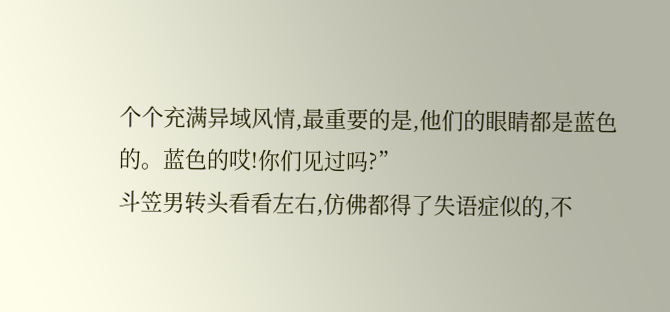个个充满异域风情,最重要的是,他们的眼睛都是蓝色的。蓝色的哎!你们见过吗?”
斗笠男转头看看左右,仿佛都得了失语症似的,不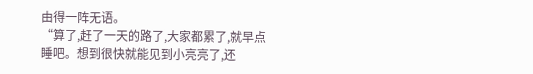由得一阵无语。
“算了,赶了一天的路了,大家都累了,就早点睡吧。想到很快就能见到小亮亮了,还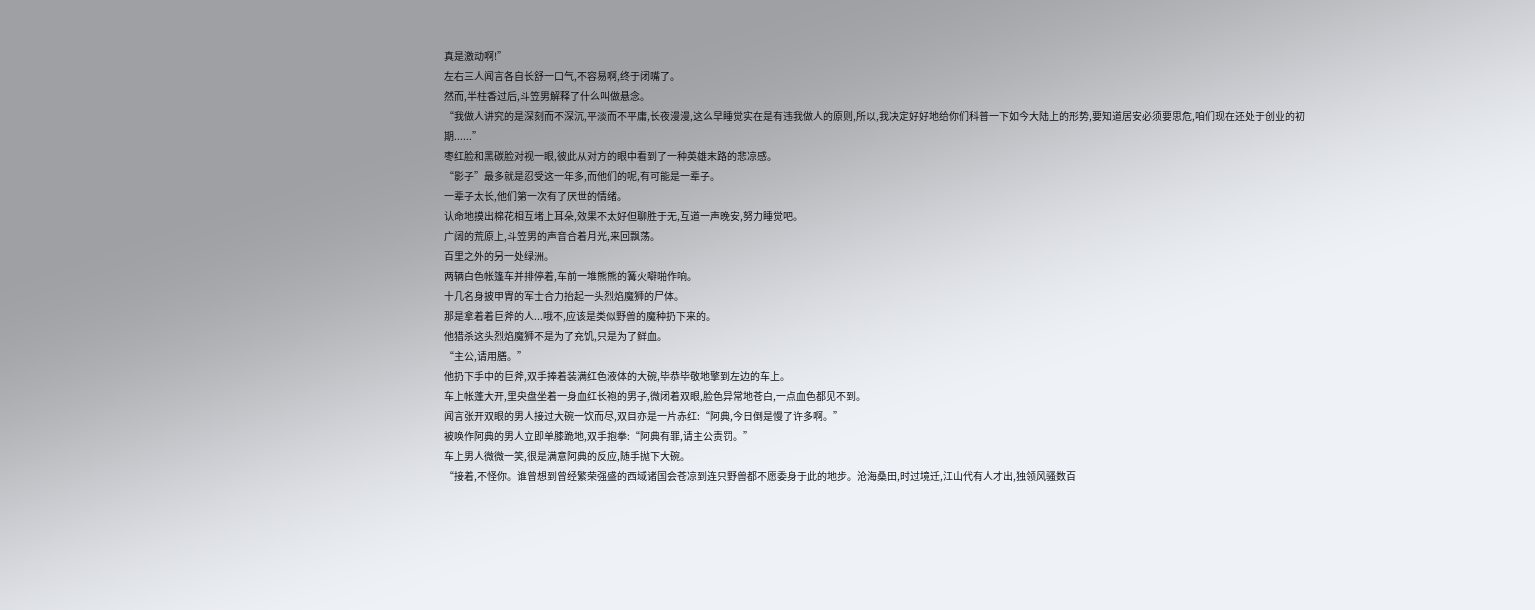真是激动啊!”
左右三人闻言各自长舒一口气,不容易啊,终于闭嘴了。
然而,半柱香过后,斗笠男解释了什么叫做悬念。
“我做人讲究的是深刻而不深沉,平淡而不平庸,长夜漫漫,这么早睡觉实在是有违我做人的原则,所以,我决定好好地给你们科普一下如今大陆上的形势,要知道居安必须要思危,咱们现在还处于创业的初期......”
枣红脸和黑碳脸对视一眼,彼此从对方的眼中看到了一种英雄末路的悲凉感。
“影子”最多就是忍受这一年多,而他们的呢,有可能是一辈子。
一辈子太长,他们第一次有了厌世的情绪。
认命地摸出棉花相互堵上耳朵,效果不太好但聊胜于无,互道一声晚安,努力睡觉吧。
广阔的荒原上,斗笠男的声音合着月光,来回飘荡。
百里之外的另一处绿洲。
两辆白色帐篷车并排停着,车前一堆熊熊的篝火噼啪作响。
十几名身披甲胄的军士合力抬起一头烈焰魔狮的尸体。
那是拿着着巨斧的人...哦不,应该是类似野兽的魔种扔下来的。
他猎杀这头烈焰魔狮不是为了充饥,只是为了鲜血。
“主公,请用膳。”
他扔下手中的巨斧,双手捧着装满红色液体的大碗,毕恭毕敬地擎到左边的车上。
车上帐蓬大开,里央盘坐着一身血红长袍的男子,微闭着双眼,脸色异常地苍白,一点血色都见不到。
闻言张开双眼的男人接过大碗一饮而尽,双目亦是一片赤红:“阿典,今日倒是慢了许多啊。”
被唤作阿典的男人立即单膝跪地,双手抱拳:“阿典有罪,请主公责罚。”
车上男人微微一笑,很是满意阿典的反应,随手抛下大碗。
“接着,不怪你。谁曾想到曾经繁荣强盛的西域诸国会苍凉到连只野兽都不愿委身于此的地步。沧海桑田,时过境迁,江山代有人才出,独领风骚数百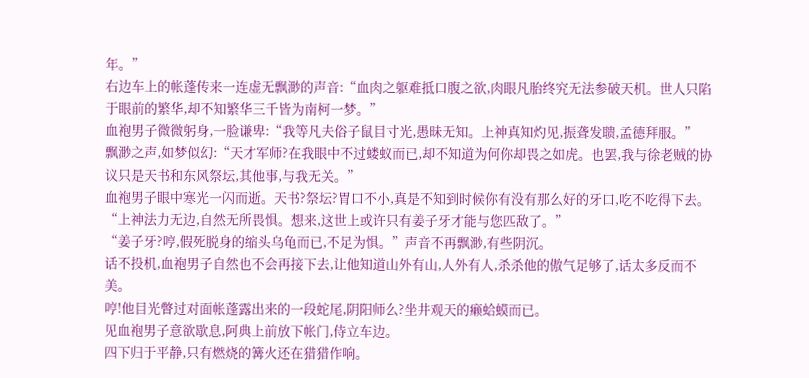年。”
右边车上的帐蓬传来一连虚无飘渺的声音:“血肉之躯难抵口腹之欲,肉眼凡胎终究无法参破天机。世人只陷于眼前的繁华,却不知繁华三千皆为南柯一梦。”
血袍男子微微躬身,一脸谦卑:“我等凡夫俗子鼠目寸光,愚昧无知。上神真知灼见,振聋发聩,孟德拜服。”
飘渺之声,如梦似幻:“天才军师?在我眼中不过蝼蚁而已,却不知道为何你却畏之如虎。也罢,我与徐老贼的协议只是天书和东风祭坛,其他事,与我无关。”
血袍男子眼中寒光一闪而逝。天书?祭坛?胃口不小,真是不知到时候你有没有那么好的牙口,吃不吃得下去。
“上神法力无边,自然无所畏惧。想来,这世上或许只有姜子牙才能与您匹敌了。”
“姜子牙?哼,假死脱身的缩头乌龟而已,不足为惧。”声音不再飘渺,有些阴沉。
话不投机,血袍男子自然也不会再接下去,让他知道山外有山,人外有人,杀杀他的傲气足够了,话太多反而不美。
哼!他目光瞥过对面帐蓬露出来的一段蛇尾,阴阳师么?坐井观天的癞蛤蟆而已。
见血袍男子意欲歇息,阿典上前放下帐门,侍立车边。
四下归于平静,只有燃烧的篝火还在猎猎作响。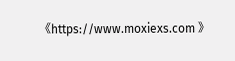《https://www.moxiexs.com 》